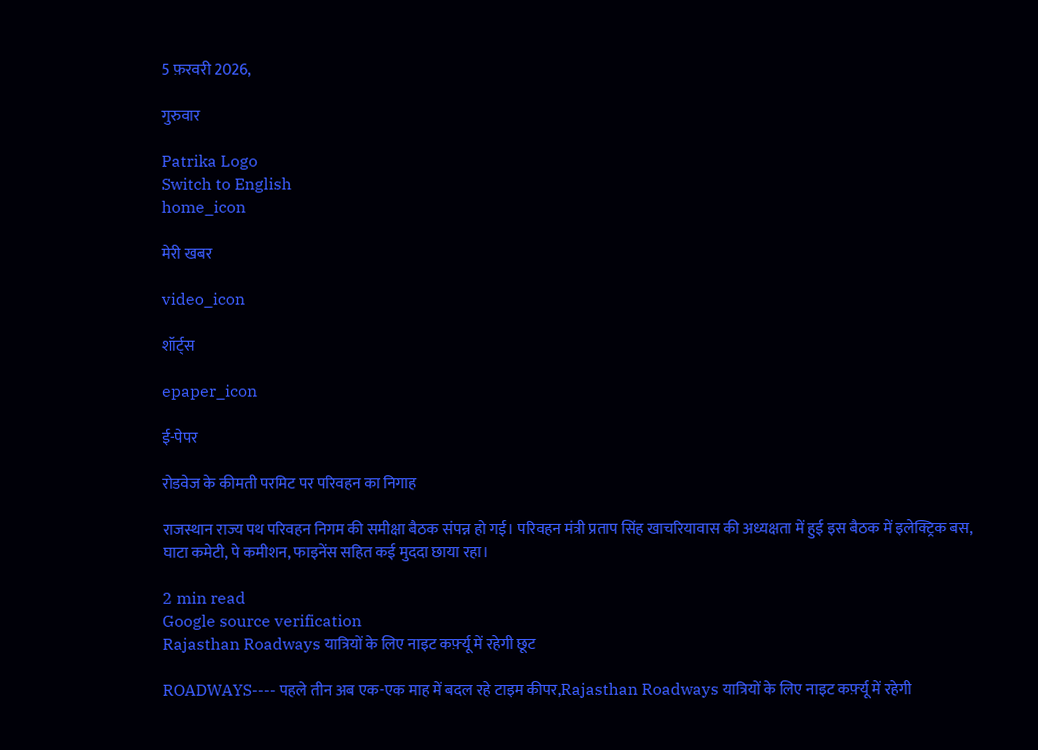5 फ़रवरी 2026,

गुरुवार

Patrika Logo
Switch to English
home_icon

मेरी खबर

video_icon

शॉर्ट्स

epaper_icon

ई-पेपर

रोडवेज के कीमती परमिट पर परिवहन का निगाह

राजस्थान राज्य पथ परिवहन निगम की समीक्षा बैठक संपन्न हो गई। परिवहन मंत्री प्रताप सिंह खाचरियावास की अध्यक्षता में हुई इस बैठक में इलेक्ट्रिक बस, घाटा कमेटी, पे कमीशन, फाइनेंस सहित कई मुददा छाया रहा।

2 min read
Google source verification
Rajasthan Roadways यात्रियों के लिए नाइट कर्फ़्यू में रहेगी छूट

ROADWAYS---- पहले तीन अब एक-एक माह में बदल रहे टाइम कीपर,Rajasthan Roadways यात्रियों के लिए नाइट कर्फ़्यू में रहेगी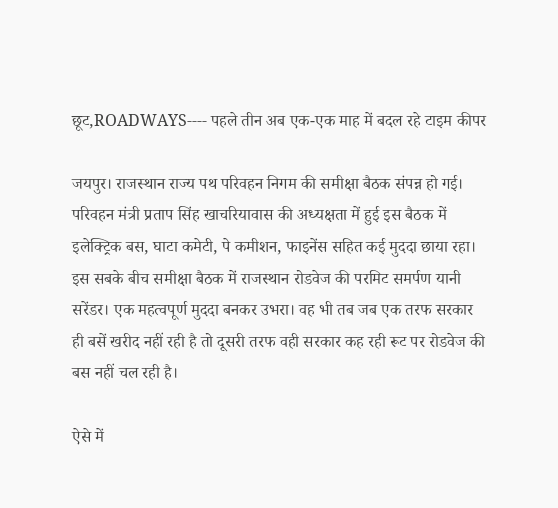छूट,ROADWAYS---- पहले तीन अब एक-एक माह में बदल रहे टाइम कीपर

जयपुर। राजस्थान राज्य पथ परिवहन निगम की समीक्षा बैठक संपन्न हो गई। परिवहन मंत्री प्रताप सिंह खाचरियावास की अध्यक्षता में हुई इस बैठक में इलेक्ट्रिक बस, घाटा कमेटी, पे कमीशन, फाइनेंस सहित कई मुददा छाया रहा। इस सबके बीच समीक्षा बैठक में राजस्थान रोडवेज की परमिट समर्पण यानी सरेंडर। एक महत्वपूर्ण मुददा बनकर उभरा। वह भी तब जब एक तरफ सरकार ही बसें खरीद नहीं रही है तो दूसरी तरफ वही सरकार कह रही रूट पर रोडवेज की बस नहीं चल रही है।

ऐसे में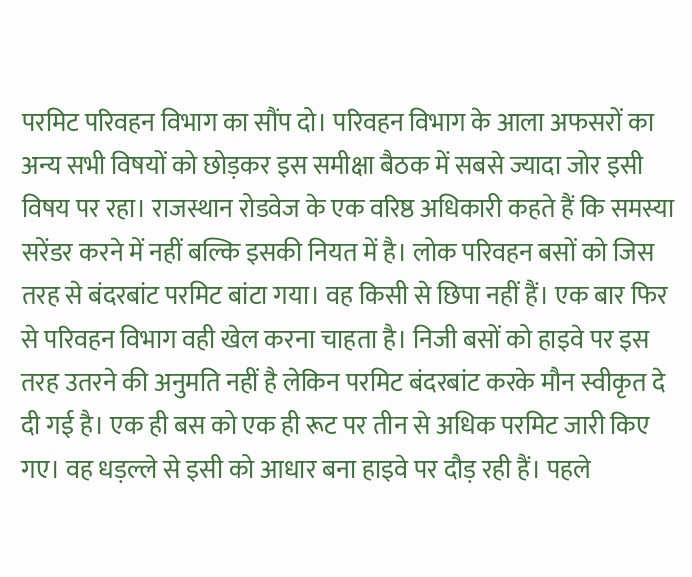परमिट परिवहन विभाग का सौंप दो। परिवहन विभाग के आला अफसरों का अन्य सभी विषयों को छोड़कर इस समीक्षा बैठक में सबसे ज्यादा जोर इसी विषय पर रहा। राजस्थान रोडवेज के एक वरिष्ठ अधिकारी कहते हैं कि समस्या सरेंडर करने में नहीं बल्कि इसकी नियत में है। लोक परिवहन बसों को जिस तरह से बंदरबांट परमिट बांटा गया। वह किसी से छिपा नहीं हैं। एक बार फिर से परिवहन विभाग वही खेल करना चाहता है। निजी बसों को हाइवे पर इस तरह उतरने की अनुमति नहीं है लेकिन परमिट बंदरबांट करके मौन स्वीकृत दे दी गई है। एक ही बस को एक ही रूट पर तीन से अधिक परमिट जारी किए गए। वह धड़ल्ले से इसी को आधार बना हाइवे पर दौड़ रही हैं। पहले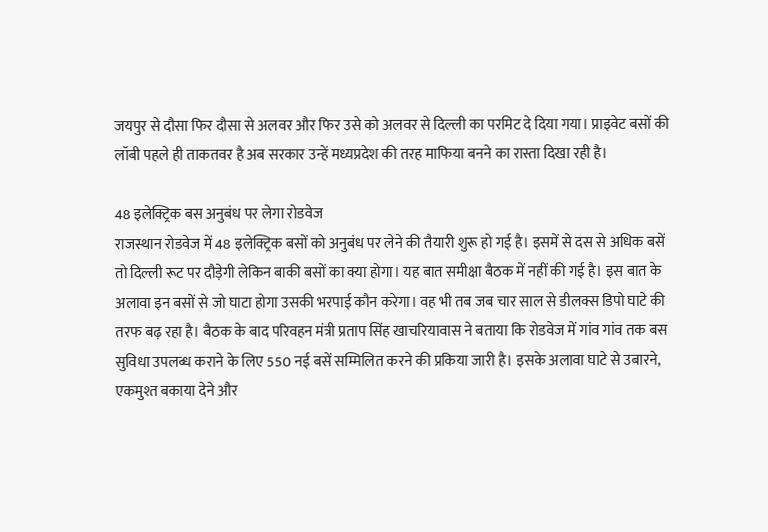जयपुर से दौसा फिर दौसा से अलवर और फिर उसे को अलवर से दिल्ली का परमिट दे दिया गया। प्राइवेट बसों की लॉबी पहले ही ताकतवर है अब सरकार उन्हें मध्यप्रदेश की तरह माफिया बनने का रास्ता दिखा रही है।

48 इलेक्ट्रिक बस अनुबंध पर लेगा रोडवेज
राजस्थान रोडवेज में 48 इलेक्ट्रिक बसों को अनुबंध पर लेने की तैयारी शुरू हो गई है। इसमें से दस से अधिक बसें तो दिल्ली रूट पर दौड़ेगी लेकिन बाकी बसों का क्या होगा। यह बात समीक्षा बैठक में नहीं की गई है। इस बात के अलावा इन बसों से जो घाटा होगा उसकी भरपाई कौन करेगा। वह भी तब जब चार साल से डीलक्स डिपो घाटे की तरफ बढ़ रहा है। बैठक के बाद परिवहन मंत्री प्रताप सिंह खाचरियावास ने बताया कि रोडवेज में गांव गांव तक बस सुविधा उपलब्ध कराने के लिए 550 नई बसें सम्मिलित करने की प्रकिया जारी है। इसके अलावा घाटे से उबारने, एकमुश्त बकाया देने और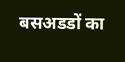बसअडडों का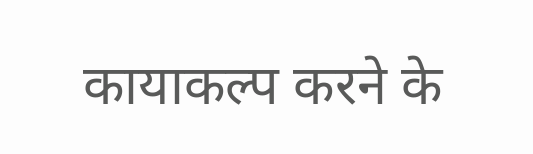कायाकल्प करने के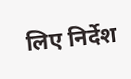लिए निर्देश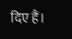दिए हैं।